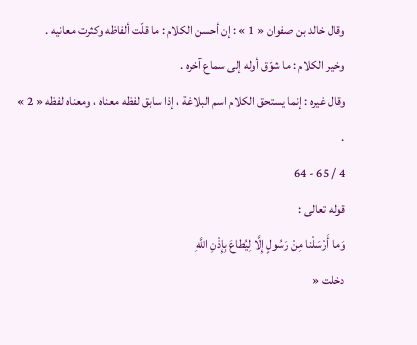وقال خالد بن صفوان « 1 » : إن أحسن الكلام : ما قلّت ألفاظه وكثرت معانيه .
وخير الكلام : ما شوّق أوله إلى سماع آخره .
وقال غيره : إنما يستحق الكلام اسم البلاغة ، إذا سابق لفظه معناه ، ومعناه لفظه « 2 » .
4 / 65 - 64
قوله تعالى :
وَما أَرْسَلْنا مِنْ رَسُولٍ إِلَّا لِيُطاعَ بِإِذْنِ اللَّهِ
دخلت «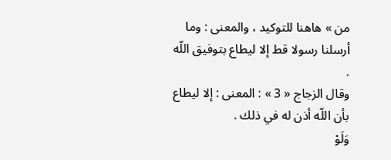من » هاهنا للتوكيد ، والمعنى : وما أرسلنا رسولا قط إلا ليطاع بتوفيق اللّه .
وقال الزجاج « 3 » : المعنى : إلا ليطاع بأن اللّه أذن له في ذلك .
وَلَوْ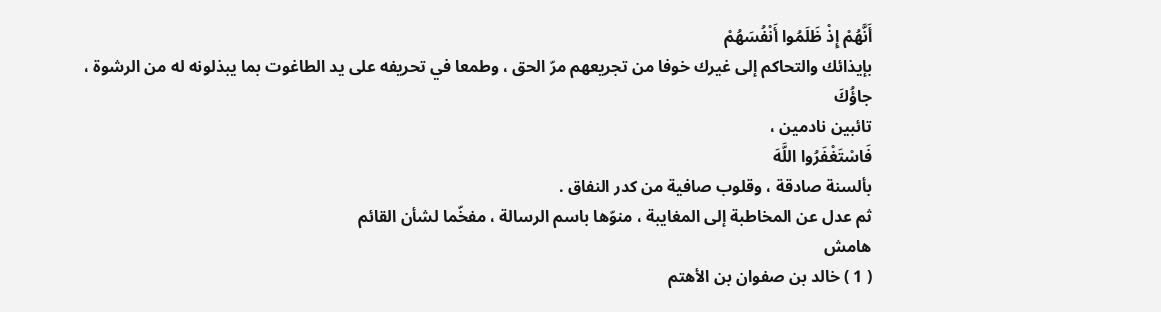أَنَّهُمْ إِذْ ظَلَمُوا أَنْفُسَهُمْ
بإيذائك والتحاكم إلى غيرك خوفا من تجريعهم مرّ الحق ، وطمعا في تحريفه على يد الطاغوت بما يبذلونه له من الرشوة ،
جاؤُكَ
تائبين نادمين ،
فَاسْتَغْفَرُوا اللَّهَ
بألسنة صادقة ، وقلوب صافية من كدر النفاق .
ثم عدل عن المخاطبة إلى المغايبة ، منوّها باسم الرسالة ، مفخّما لشأن القائم
هامش
( 1 ) خالد بن صفوان بن الأهتم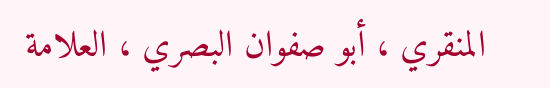المنقري ، أبو صفوان البصري ، العلامة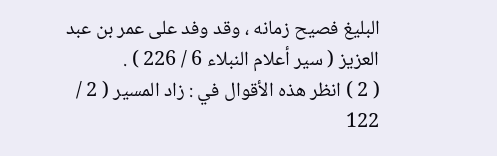البليغ فصيح زمانه ، وقد وفد على عمر بن عبد العزيز ( سير أعلام النبلاء 6 / 226 ) .
( 2 ) انظر هذه الأقوال في : زاد المسير ( 2 / 122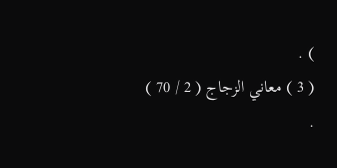) .
( 3 ) معاني الزجاج ( 2 / 70 ) .